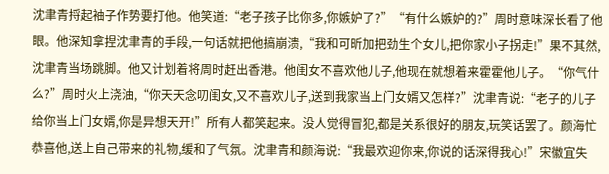沈聿青捋起袖子作势要打他。他笑道:“老子孩子比你多,你嫉妒了?”“有什么嫉妒的?”周时意味深长看了他眼。他深知拿捏沈聿青的手段,一句话就把他搞崩溃,“我和可昕加把劲生个女儿,把你家小子拐走!”果不其然,沈聿青当场跳脚。他又计划着将周时赶出香港。他闺女不喜欢他儿子,他现在就想着来霍霍他儿子。“你气什么?”周时火上浇油,“你天天念叨闺女,又不喜欢儿子,送到我家当上门女婿又怎样?”沈聿青说:“老子的儿子给你当上门女婿,你是异想天开!”所有人都笑起来。没人觉得冒犯,都是关系很好的朋友,玩笑话罢了。颜海忙恭喜他,送上自己带来的礼物,缓和了气氛。沈聿青和颜海说:“我最欢迎你来,你说的话深得我心!”宋徽宜失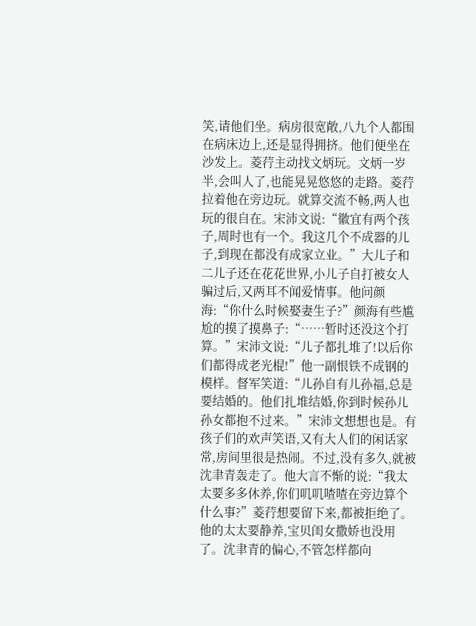笑,请他们坐。病房很宽敞,八九个人都围在病床边上,还是显得拥挤。他们便坐在沙发上。菱荇主动找文炳玩。文炳一岁半,会叫人了,也能晃晃悠悠的走路。菱荇拉着他在旁边玩。就算交流不畅,两人也玩的很自在。宋沛文说:“徽宜有两个孩子,周时也有一个。我这几个不成器的儿子,到现在都没有成家立业。”大儿子和二儿子还在花花世界,小儿子自打被女人骗过后,又两耳不闻爱情事。他问颜海:“你什么时候娶妻生子?”颜海有些尴尬的摸了摸鼻子:“……暂时还没这个打算。”宋沛文说:“儿子都扎堆了!以后你们都得成老光棍!”他一副恨铁不成钢的模样。督军笑道:“儿孙自有儿孙福,总是要结婚的。他们扎堆结婚,你到时候孙儿孙女都抱不过来。”宋沛文想想也是。有孩子们的欢声笑语,又有大人们的闲话家常,房间里很是热闹。不过,没有多久,就被沈聿青轰走了。他大言不惭的说:“我太太要多多休养,你们叽叽喳喳在旁边算个什么事?”菱荇想要留下来,都被拒绝了。他的太太要静养,宝贝闺女撒娇也没用了。沈聿青的偏心,不管怎样都向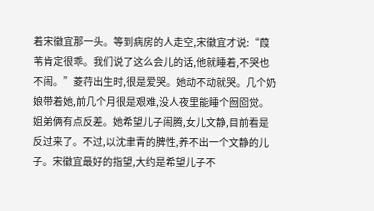着宋徽宜那一头。等到病房的人走空,宋徽宜才说:“葭苇肯定很乖。我们说了这么会儿的话,他就睡着,不哭也不闹。”菱荇出生时,很是爱哭。她动不动就哭。几个奶娘带着她,前几个月很是艰难,没人夜里能睡个囫囵觉。姐弟俩有点反差。她希望儿子闹腾,女儿文静,目前看是反过来了。不过,以沈聿青的脾性,养不出一个文静的儿子。宋徽宜最好的指望,大约是希望儿子不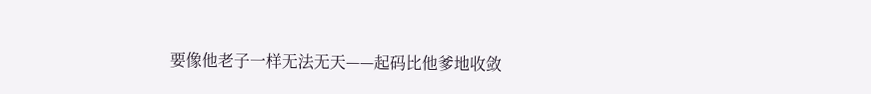要像他老子一样无法无天——起码比他爹地收敛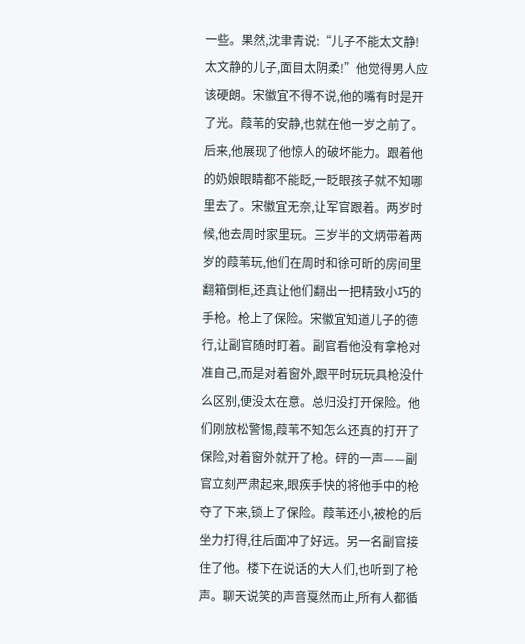一些。果然,沈聿青说:“儿子不能太文静!太文静的儿子,面目太阴柔!”他觉得男人应该硬朗。宋徽宜不得不说,他的嘴有时是开了光。葭苇的安静,也就在他一岁之前了。后来,他展现了他惊人的破坏能力。跟着他的奶娘眼睛都不能眨,一眨眼孩子就不知哪里去了。宋徽宜无奈,让军官跟着。两岁时候,他去周时家里玩。三岁半的文炳带着两岁的葭苇玩,他们在周时和徐可昕的房间里翻箱倒柜,还真让他们翻出一把精致小巧的手枪。枪上了保险。宋徽宜知道儿子的德行,让副官随时盯着。副官看他没有拿枪对准自己,而是对着窗外,跟平时玩玩具枪没什么区别,便没太在意。总归没打开保险。他们刚放松警惕,葭苇不知怎么还真的打开了保险,对着窗外就开了枪。砰的一声——副官立刻严肃起来,眼疾手快的将他手中的枪夺了下来,锁上了保险。葭苇还小,被枪的后坐力打得,往后面冲了好远。另一名副官接住了他。楼下在说话的大人们,也听到了枪声。聊天说笑的声音戛然而止,所有人都循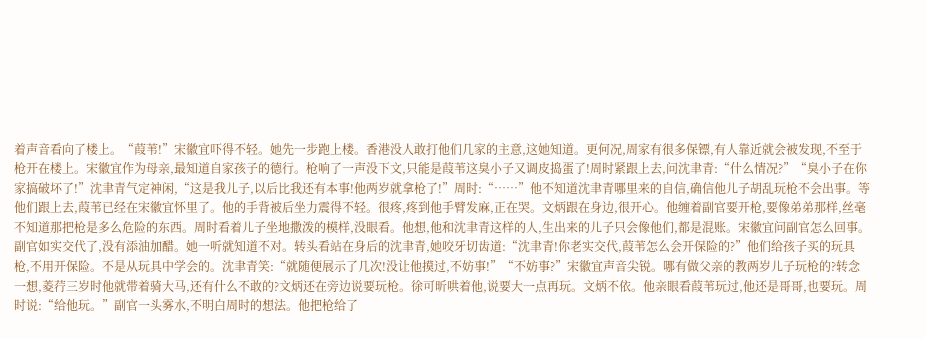着声音看向了楼上。“葭苇!”宋徽宜吓得不轻。她先一步跑上楼。香港没人敢打他们几家的主意,这她知道。更何况,周家有很多保镖,有人靠近就会被发现,不至于枪开在楼上。宋徽宜作为母亲,最知道自家孩子的德行。枪响了一声没下文,只能是葭苇这臭小子又调皮捣蛋了!周时紧跟上去,问沈聿青:“什么情况?”“臭小子在你家搞破坏了!”沈聿青气定神闲,“这是我儿子,以后比我还有本事!他两岁就拿枪了!”周时:“……”他不知道沈聿青哪里来的自信,确信他儿子胡乱玩枪不会出事。等他们跟上去,葭苇已经在宋徽宜怀里了。他的手背被后坐力震得不轻。很疼,疼到他手臂发麻,正在哭。文炳跟在身边,很开心。他缠着副官要开枪,要像弟弟那样,丝毫不知道那把枪是多么危险的东西。周时看着儿子坐地撒泼的模样,没眼看。他想,他和沈聿青这样的人,生出来的儿子只会像他们,都是混账。宋徽宜问副官怎么回事。副官如实交代了,没有添油加醋。她一听就知道不对。转头看站在身后的沈聿青,她咬牙切齿道:“沈聿青!你老实交代,葭苇怎么会开保险的?”他们给孩子买的玩具枪,不用开保险。不是从玩具中学会的。沈聿青笑:“就随便展示了几次!没让他摸过,不妨事!”“不妨事?”宋徽宜声音尖锐。哪有做父亲的教两岁儿子玩枪的?转念一想,菱荇三岁时他就带着骑大马,还有什么不敢的?文炳还在旁边说要玩枪。徐可昕哄着他,说要大一点再玩。文炳不依。他亲眼看葭苇玩过,他还是哥哥,也要玩。周时说:“给他玩。”副官一头雾水,不明白周时的想法。他把枪给了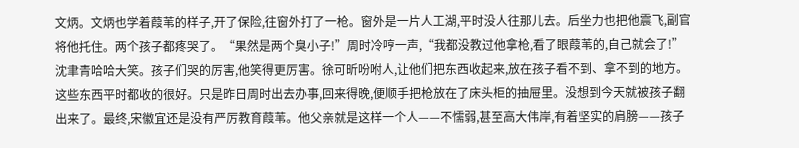文炳。文炳也学着葭苇的样子,开了保险,往窗外打了一枪。窗外是一片人工湖,平时没人往那儿去。后坐力也把他震飞,副官将他托住。两个孩子都疼哭了。“果然是两个臭小子!”周时冷哼一声,“我都没教过他拿枪,看了眼葭苇的,自己就会了!”沈聿青哈哈大笑。孩子们哭的厉害,他笑得更厉害。徐可昕吩咐人,让他们把东西收起来,放在孩子看不到、拿不到的地方。这些东西平时都收的很好。只是昨日周时出去办事,回来得晚,便顺手把枪放在了床头柜的抽屉里。没想到今天就被孩子翻出来了。最终,宋徽宜还是没有严厉教育葭苇。他父亲就是这样一个人——不懦弱,甚至高大伟岸,有着坚实的肩膀——孩子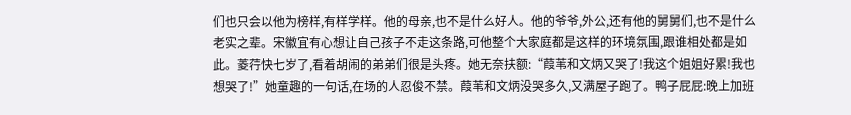们也只会以他为榜样,有样学样。他的母亲,也不是什么好人。他的爷爷,外公,还有他的舅舅们,也不是什么老实之辈。宋徽宜有心想让自己孩子不走这条路,可他整个大家庭都是这样的环境氛围,跟谁相处都是如此。菱荇快七岁了,看着胡闹的弟弟们很是头疼。她无奈扶额:“葭苇和文炳又哭了!我这个姐姐好累!我也想哭了!”她童趣的一句话,在场的人忍俊不禁。葭苇和文炳没哭多久,又满屋子跑了。鸭子屁屁:晚上加班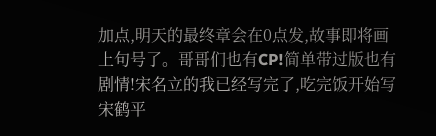加点,明天的最终章会在0点发,故事即将画上句号了。哥哥们也有CP!简单带过版也有剧情!宋名立的我已经写完了,吃完饭开始写宋鹤平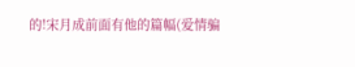的!宋月成前面有他的篇幅(爱情骗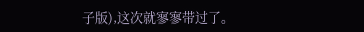子版),这次就寥寥带过了。